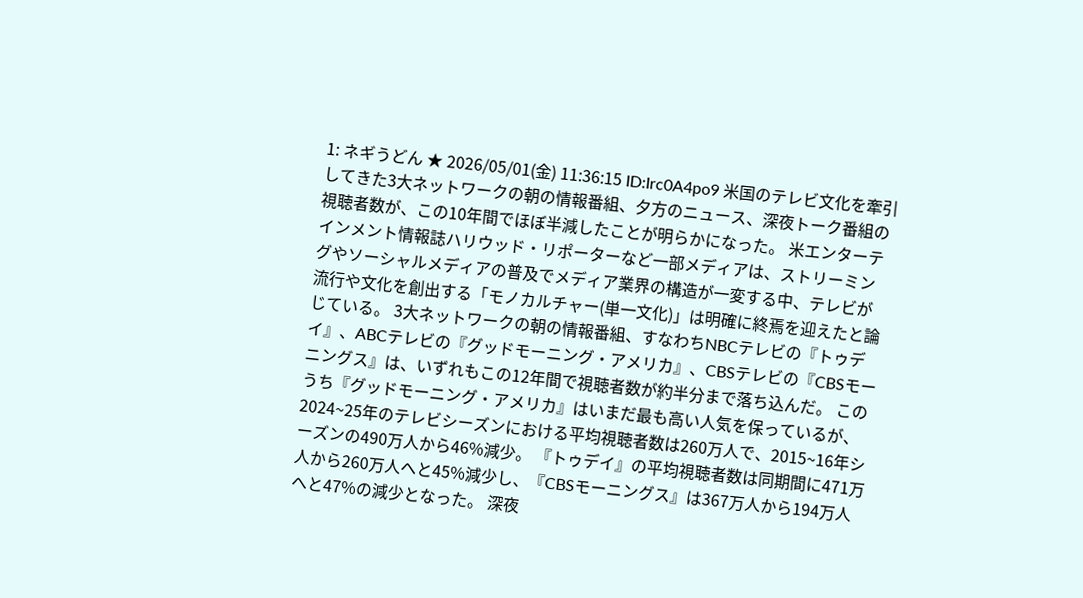1: ネギうどん ★ 2026/05/01(金) 11:36:15 ID:Irc0A4po9 米国のテレビ文化を牽引してきた3大ネットワークの朝の情報番組、夕方のニュース、深夜トーク番組の視聴者数が、この10年間でほぼ半減したことが明らかになった。 米エンターテインメント情報誌ハリウッド・リポーターなど一部メディアは、ストリーミングやソーシャルメディアの普及でメディア業界の構造が一変する中、テレビが流行や文化を創出する「モノカルチャー(単一文化)」は明確に終焉を迎えたと論じている。 3大ネットワークの朝の情報番組、すなわちNBCテレビの『トゥデイ』、ABCテレビの『グッドモーニング・アメリカ』、CBSテレビの『CBSモーニングス』は、いずれもこの12年間で視聴者数が約半分まで落ち込んだ。 このうち『グッドモーニング・アメリカ』はいまだ最も高い人気を保っているが、2024~25年のテレビシーズンにおける平均視聴者数は260万人で、2015~16年シーズンの490万人から46%減少。 『トゥデイ』の平均視聴者数は同期間に471万人から260万人へと45%減少し、『CBSモーニングス』は367万人から194万人へと47%の減少となった。 深夜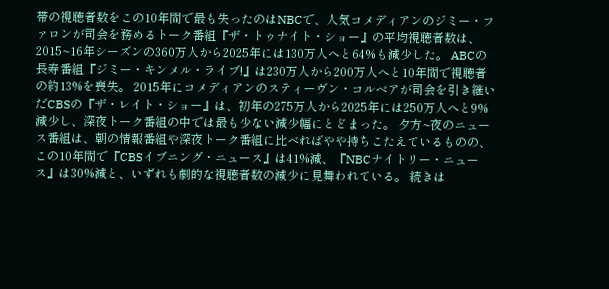帯の視聴者数をこの10年間で最も失ったのはNBCで、人気コメディアンのジミー・ファロンが司会を務めるトーク番組『ザ・トゥナイト・ショー』の平均視聴者数は、2015~16年シーズンの360万人から2025年には130万人へと64%も減少した。 ABCの長寿番組『ジミー・キンメル・ライブ!』は230万人から200万人へと10年間で視聴者の約13%を喪失。 2015年にコメディアンのスティーヴン・コルベアが司会を引き継いだCBSの『ザ・レイト・ショー』は、初年の275万人から2025年には250万人へと9%減少し、深夜トーク番組の中では最も少ない減少幅にとどまった。 夕方~夜のニュース番組は、朝の情報番組や深夜トーク番組に比べればやや持ちこたえているものの、この10年間で『CBSイブニング・ニュース』は41%減、『NBCナイトリー・ニュース』は30%減と、いずれも劇的な視聴者数の減少に見舞われている。 続きは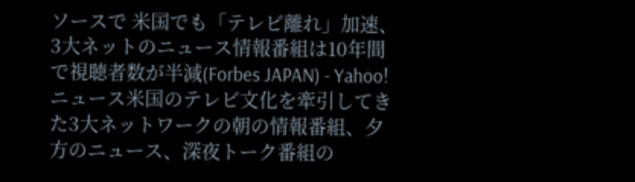ソースで 米国でも「テレビ離れ」加速、3大ネットのニュース情報番組は10年間で視聴者数が半減(Forbes JAPAN) - Yahoo!ニュース米国のテレビ文化を牽引してきた3大ネットワークの朝の情報番組、夕方のニュース、深夜トーク番組の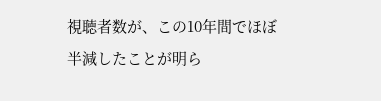視聴者数が、この10年間でほぼ半減したことが明ら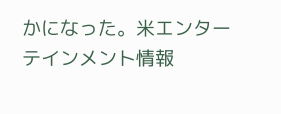かになった。米エンターテインメント情報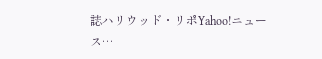誌ハリウッド・リポYahoo!ニュース…